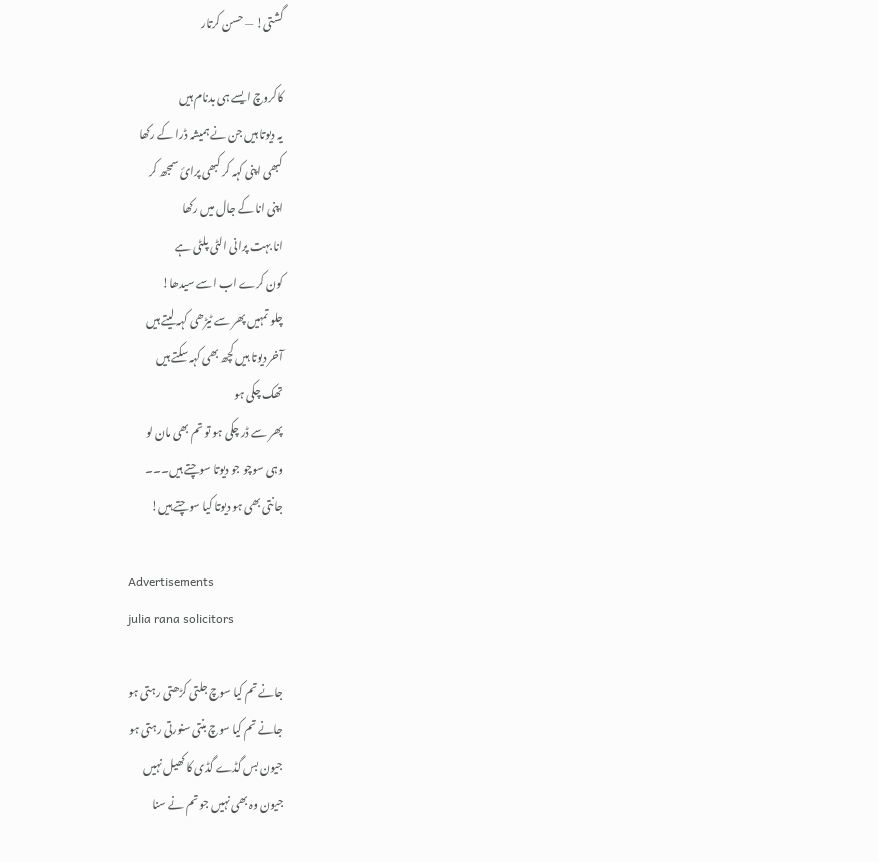گشتی! — حسن کرتار

کاکروچ ایسے ہی بدنام ہیں
یہ دیوتا ہیں جن نے ہمیشہ ڈرا کے رکھا
کبھی اپنی کہہ کر کبھی پرائ سمجھ کر
اپنی انا کے جال میں رکھا
انا بہت پرانی الٹی پلٹی ہے
کون کرے اب اسے سیدھا!
چلو تمہیں پھر سے ٹیڑھی کہہ لیتے ہیں
آخر دیوتا ہیں کچھ بھی کہہ سکتے ہیں
تھک چکی ہو
پھر سے ڈر چکی ہو تو تم بھی مان لو
وہی سوچو جو دیوتا سوچتے ہیں۔۔۔
جانتی بھی ہو دیوتا کیا سوچتے ہیں!

Advertisements
julia rana solicitors

جانے تم کیا سوچ جلتی کڑھتی رہتی ہو
جانے تم کیا سوچ بنتی سنورتی رہتی ہو
جیون بس گڈے گڈی کا کھیل نہیں
جیون وہ بھی نہیں جو تم نے سنا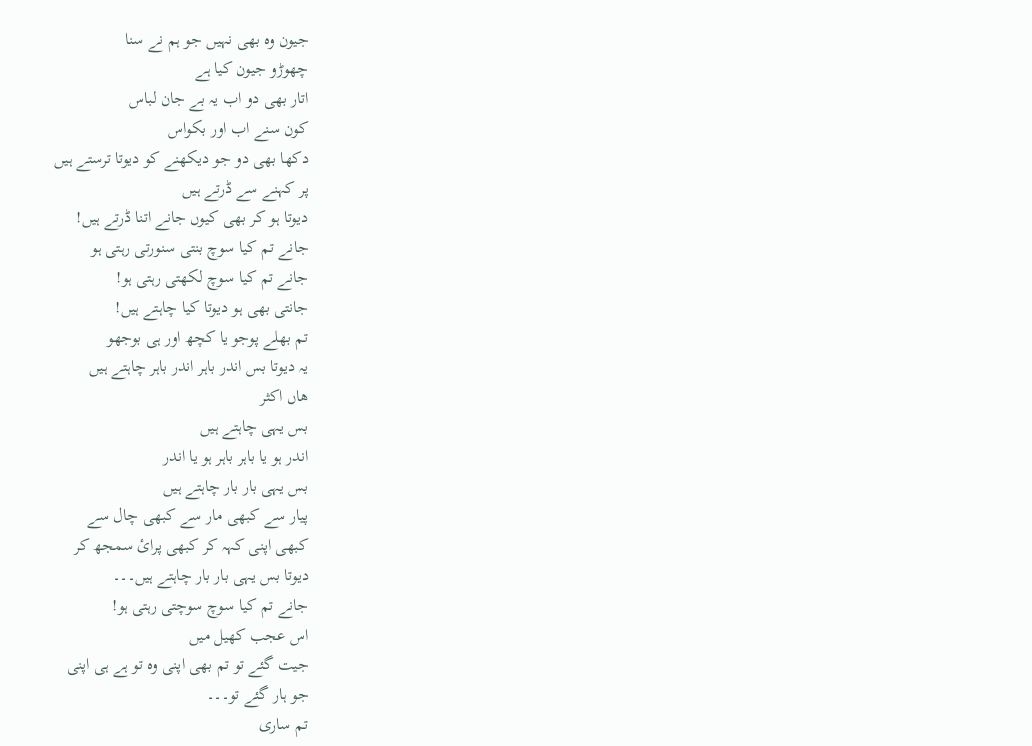جیون وہ بھی نہیں جو ہم نے سنا
چھوڑو جیون کیا ہے
اتار بھی دو اب یہ بے جان لباس
کون سنے اب اور بکواس
دکھا بھی دو جو دیکھنے کو دیوتا ترستے ہیں
پر کہنے سے ڈرتے ہیں
دیوتا ہو کر بھی کیوں جانے اتنا ڈرتے ہیں!
جانے تم کیا سوچ بنتی سنورتی رہتی ہو
جانے تم کیا سوچ لکھتی رہتی ہو!
جانتی بھی ہو دیوتا کیا چاہتے ہیں!
تم بھلے پوجو یا کچھ اور ہی بوجھو
یہ دیوتا بس اندر باہر اندر باہر چاہتے ہیں
ھاں اکثر
بس یہی چاہتے ہیں
اندر ہو یا باہر باہر ہو یا اندر
بس یہی بار بار چاہتے ہیں
پیار سے کبھی مار سے کبھی چال سے
کبھی اپنی کہہ کر کبھی پرائ سمجھ کر
دیوتا بس یہی بار بار چاہتے ہیں۔۔۔
جانے تم کیا سوچ سوچتی رہتی ہو!
اس عجب کھیل میں
جیت گئے تو تم بھی اپنی وہ تو ہے ہی اپنی
جو ہار گئے تو۔۔۔
تم ساری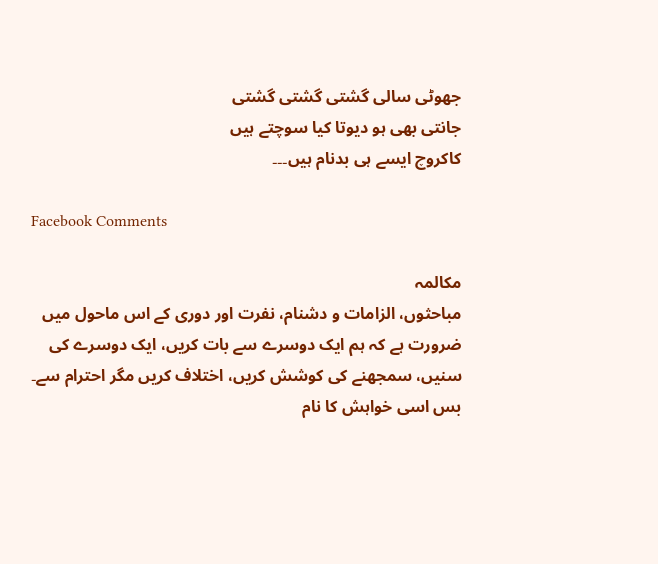جھوٹی سالی گشتی گشتی گشتی
جانتی بھی ہو دیوتا کیا سوچتے ہیں
کاکروچ ایسے ہی بدنام ہیں۔۔۔

Facebook Comments

مکالمہ
مباحثوں، الزامات و دشنام، نفرت اور دوری کے اس ماحول میں ضرورت ہے کہ ہم ایک دوسرے سے بات کریں، ایک دوسرے کی سنیں، سمجھنے کی کوشش کریں، اختلاف کریں مگر احترام سے۔ بس اسی خواہش کا نام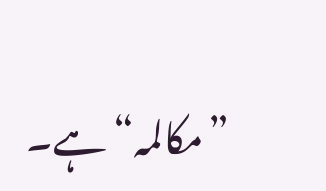”مکالمہ“ ہے۔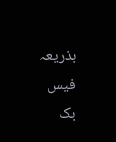بذریعہ فیس بک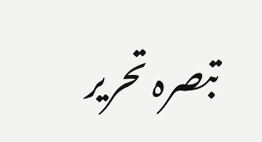تبصرہ تحریر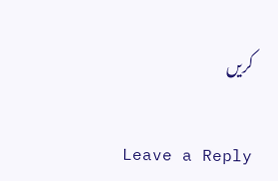کریں

Leave a Reply